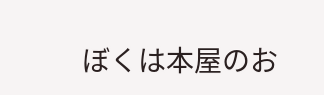ぼくは本屋のお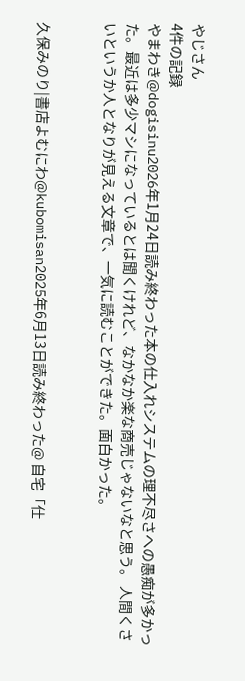やじさん
4件の記録
やまわき@dogisinu2026年1月24日読み終わった本の仕入れシステムの理不尽さへの愚痴が多かった。最近は多少マシになっているとは聞くけれど、なかなか楽な商売じゃないなと思う。 人間くさいというか人となりが見える文章で、一気に読むことができた。面白かった。


久保みのり|書店よむにわ@kubomisan2025年6月13日読み終わった@ 自宅「仕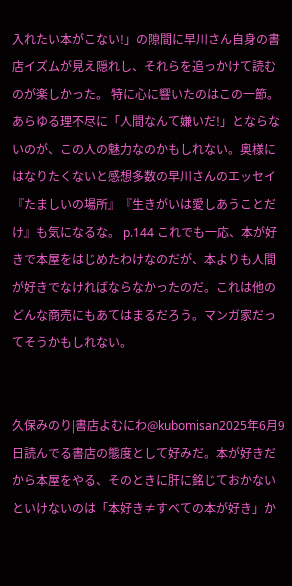入れたい本がこない!」の隙間に早川さん自身の書店イズムが見え隠れし、それらを追っかけて読むのが楽しかった。 特に心に響いたのはこの一節。あらゆる理不尽に「人間なんて嫌いだ!」とならないのが、この人の魅力なのかもしれない。奥様にはなりたくないと感想多数の早川さんのエッセイ『たましいの場所』『生きがいは愛しあうことだけ』も気になるな。 p.144 これでも一応、本が好きで本屋をはじめたわけなのだが、本よりも人間が好きでなければならなかったのだ。これは他のどんな商売にもあてはまるだろう。マンガ家だってそうかもしれない。


久保みのり|書店よむにわ@kubomisan2025年6月9日読んでる書店の態度として好みだ。本が好きだから本屋をやる、そのときに肝に銘じておかないといけないのは「本好き≠すべての本が好き」か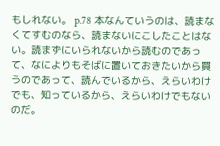もしれない。 p.78 本なんていうのは、読まなくてすむのなら、読まないにこしたことはない。読まずにいられないから読むのであって、なによりもそばに置いておきたいから買うのであって、読んでいるから、えらいわけでも、知っているから、えらいわけでもないのだ。